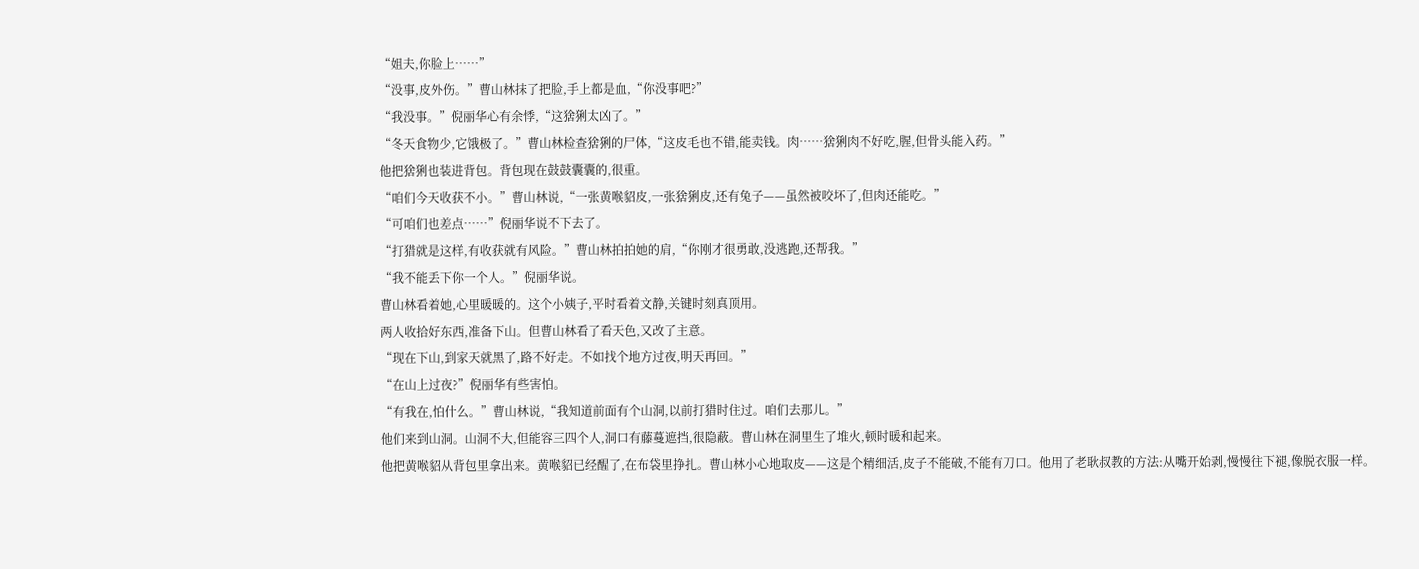“姐夫,你脸上……”
“没事,皮外伤。”曹山林抹了把脸,手上都是血,“你没事吧?”
“我没事。”倪丽华心有余悸,“这猞猁太凶了。”
“冬天食物少,它饿极了。”曹山林检查猞猁的尸体,“这皮毛也不错,能卖钱。肉……猞猁肉不好吃,腥,但骨头能入药。”
他把猞猁也装进背包。背包现在鼓鼓囊囊的,很重。
“咱们今天收获不小。”曹山林说,“一张黄喉貂皮,一张猞猁皮,还有兔子——虽然被咬坏了,但肉还能吃。”
“可咱们也差点……”倪丽华说不下去了。
“打猎就是这样,有收获就有风险。”曹山林拍拍她的肩,“你刚才很勇敢,没逃跑,还帮我。”
“我不能丢下你一个人。”倪丽华说。
曹山林看着她,心里暖暖的。这个小姨子,平时看着文静,关键时刻真顶用。
两人收拾好东西,准备下山。但曹山林看了看天色,又改了主意。
“现在下山,到家天就黑了,路不好走。不如找个地方过夜,明天再回。”
“在山上过夜?”倪丽华有些害怕。
“有我在,怕什么。”曹山林说,“我知道前面有个山洞,以前打猎时住过。咱们去那儿。”
他们来到山洞。山洞不大,但能容三四个人,洞口有藤蔓遮挡,很隐蔽。曹山林在洞里生了堆火,顿时暖和起来。
他把黄喉貂从背包里拿出来。黄喉貂已经醒了,在布袋里挣扎。曹山林小心地取皮——这是个精细活,皮子不能破,不能有刀口。他用了老耿叔教的方法:从嘴开始剥,慢慢往下褪,像脱衣服一样。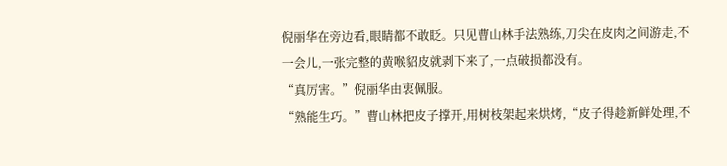倪丽华在旁边看,眼睛都不敢眨。只见曹山林手法熟练,刀尖在皮肉之间游走,不一会儿,一张完整的黄喉貂皮就剥下来了,一点破损都没有。
“真厉害。”倪丽华由衷佩服。
“熟能生巧。”曹山林把皮子撑开,用树枝架起来烘烤,“皮子得趁新鲜处理,不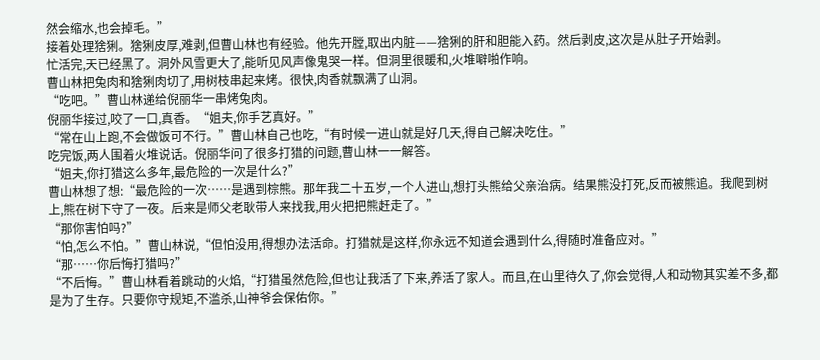然会缩水,也会掉毛。”
接着处理猞猁。猞猁皮厚,难剥,但曹山林也有经验。他先开膛,取出内脏——猞猁的肝和胆能入药。然后剥皮,这次是从肚子开始剥。
忙活完,天已经黑了。洞外风雪更大了,能听见风声像鬼哭一样。但洞里很暖和,火堆噼啪作响。
曹山林把兔肉和猞猁肉切了,用树枝串起来烤。很快,肉香就飘满了山洞。
“吃吧。”曹山林递给倪丽华一串烤兔肉。
倪丽华接过,咬了一口,真香。“姐夫,你手艺真好。”
“常在山上跑,不会做饭可不行。”曹山林自己也吃,“有时候一进山就是好几天,得自己解决吃住。”
吃完饭,两人围着火堆说话。倪丽华问了很多打猎的问题,曹山林一一解答。
“姐夫,你打猎这么多年,最危险的一次是什么?”
曹山林想了想:“最危险的一次……是遇到棕熊。那年我二十五岁,一个人进山,想打头熊给父亲治病。结果熊没打死,反而被熊追。我爬到树上,熊在树下守了一夜。后来是师父老耿带人来找我,用火把把熊赶走了。”
“那你害怕吗?”
“怕,怎么不怕。”曹山林说,“但怕没用,得想办法活命。打猎就是这样,你永远不知道会遇到什么,得随时准备应对。”
“那……你后悔打猎吗?”
“不后悔。”曹山林看着跳动的火焰,“打猎虽然危险,但也让我活了下来,养活了家人。而且,在山里待久了,你会觉得,人和动物其实差不多,都是为了生存。只要你守规矩,不滥杀,山神爷会保佑你。”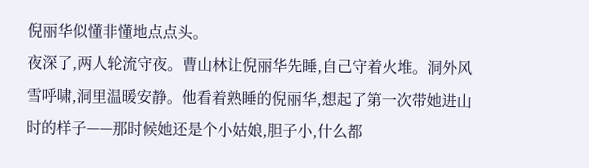倪丽华似懂非懂地点点头。
夜深了,两人轮流守夜。曹山林让倪丽华先睡,自己守着火堆。洞外风雪呼啸,洞里温暖安静。他看着熟睡的倪丽华,想起了第一次带她进山时的样子——那时候她还是个小姑娘,胆子小,什么都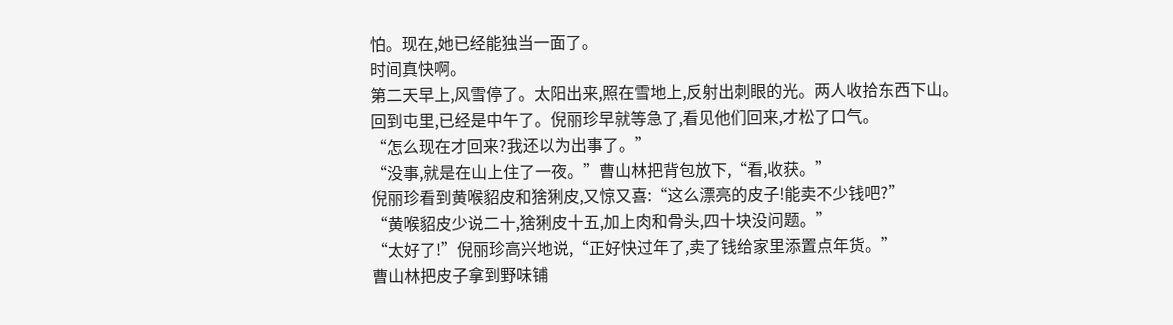怕。现在,她已经能独当一面了。
时间真快啊。
第二天早上,风雪停了。太阳出来,照在雪地上,反射出刺眼的光。两人收拾东西下山。
回到屯里,已经是中午了。倪丽珍早就等急了,看见他们回来,才松了口气。
“怎么现在才回来?我还以为出事了。”
“没事,就是在山上住了一夜。”曹山林把背包放下,“看,收获。”
倪丽珍看到黄喉貂皮和猞猁皮,又惊又喜:“这么漂亮的皮子!能卖不少钱吧?”
“黄喉貂皮少说二十,猞猁皮十五,加上肉和骨头,四十块没问题。”
“太好了!”倪丽珍高兴地说,“正好快过年了,卖了钱给家里添置点年货。”
曹山林把皮子拿到野味铺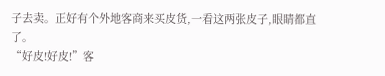子去卖。正好有个外地客商来买皮货,一看这两张皮子,眼睛都直了。
“好皮!好皮!”客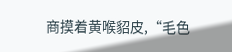商摸着黄喉貂皮,“毛色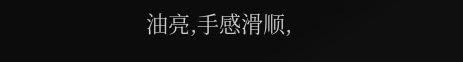油亮,手感滑顺,